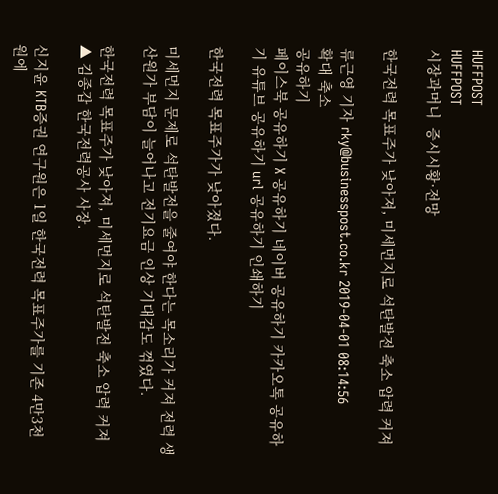HUFFPOST
HUFFPOST
시장과머니  증시시황·전망

한국전력 목표주가 낮아져, 미세먼지로 석탄발전 축소 압력 커져

류근영 기자 rky@businesspost.co.kr 2019-04-01 08:14:56
확대 축소
공유하기
페이스북 공유하기 X 공유하기 네이버 공유하기 카카오톡 공유하기 유튜브 공유하기 url 공유하기 인쇄하기

한국전력 목표주가가 낮아졌다.

미세먼지 문제로 석탄발전을 줄여야 한다는 목소리가 커져 전력 생산원가 부담이 늘어나고 전기요금 인상 기대감도 꺾였다.

한국전력 목표주가 낮아져, 미세먼지로 석탄발전 축소 압력 커져
▲ 김종갑 한국전력공사 사장.

신지윤 KTB증권 연구원은 1일 한국전력 목표주가를 기존 4만3천 원에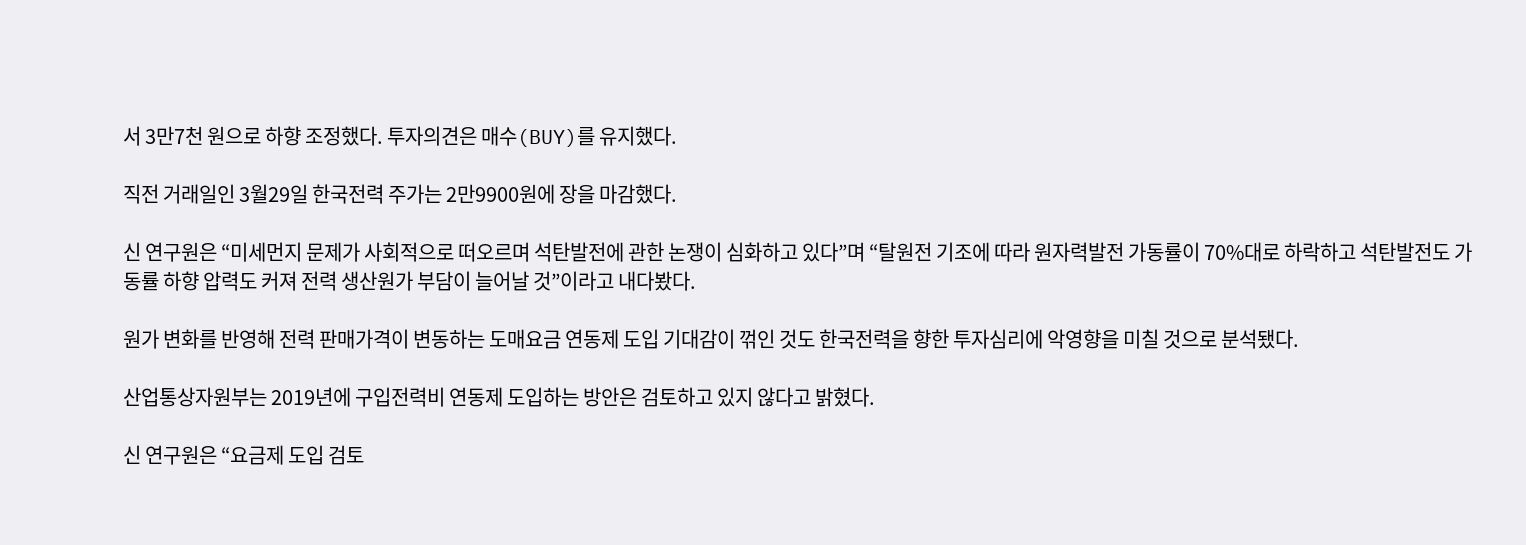서 3만7천 원으로 하향 조정했다. 투자의견은 매수(BUY)를 유지했다.

직전 거래일인 3월29일 한국전력 주가는 2만9900원에 장을 마감했다.

신 연구원은 “미세먼지 문제가 사회적으로 떠오르며 석탄발전에 관한 논쟁이 심화하고 있다”며 “탈원전 기조에 따라 원자력발전 가동률이 70%대로 하락하고 석탄발전도 가동률 하향 압력도 커져 전력 생산원가 부담이 늘어날 것”이라고 내다봤다.

원가 변화를 반영해 전력 판매가격이 변동하는 도매요금 연동제 도입 기대감이 꺾인 것도 한국전력을 향한 투자심리에 악영향을 미칠 것으로 분석됐다.

산업통상자원부는 2019년에 구입전력비 연동제 도입하는 방안은 검토하고 있지 않다고 밝혔다.

신 연구원은 “요금제 도입 검토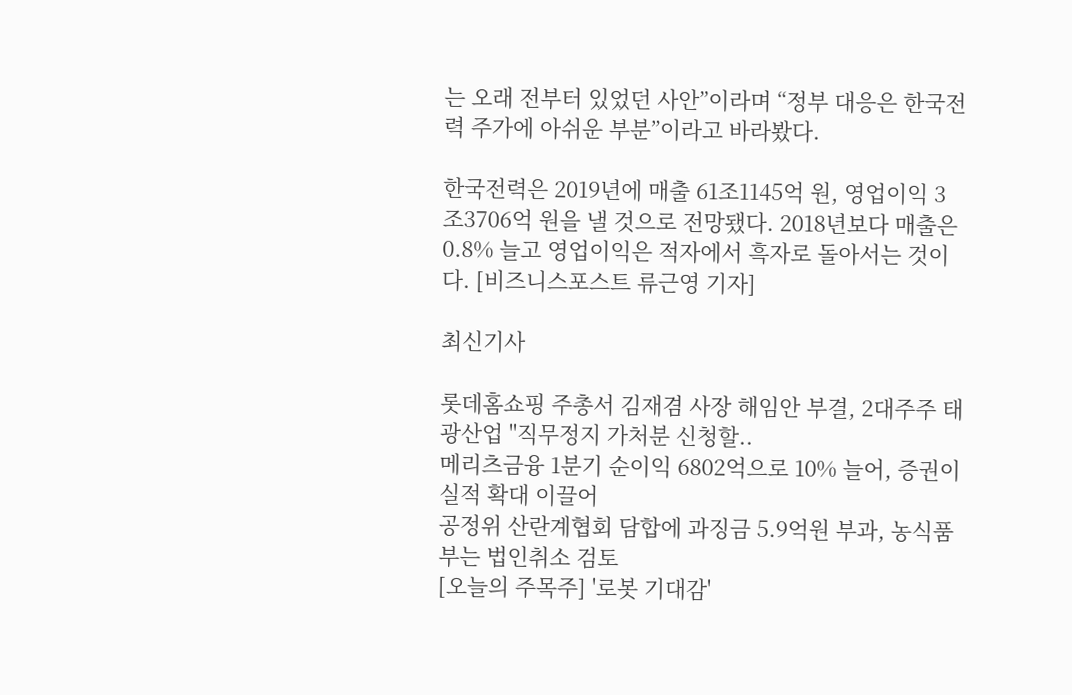는 오래 전부터 있었던 사안”이라며 “정부 대응은 한국전력 주가에 아쉬운 부분”이라고 바라봤다.

한국전력은 2019년에 매출 61조1145억 원, 영업이익 3조3706억 원을 낼 것으로 전망됐다. 2018년보다 매출은 0.8% 늘고 영업이익은 적자에서 흑자로 돌아서는 것이다. [비즈니스포스트 류근영 기자]

최신기사

롯데홈쇼핑 주총서 김재겸 사장 해임안 부결, 2대주주 태광산업 "직무정지 가처분 신청할..
메리츠금융 1분기 순이익 6802억으로 10% 늘어, 증권이 실적 확대 이끌어
공정위 산란계협회 담합에 과징금 5.9억원 부과, 농식품부는 법인취소 검토
[오늘의 주목주] '로봇 기대감'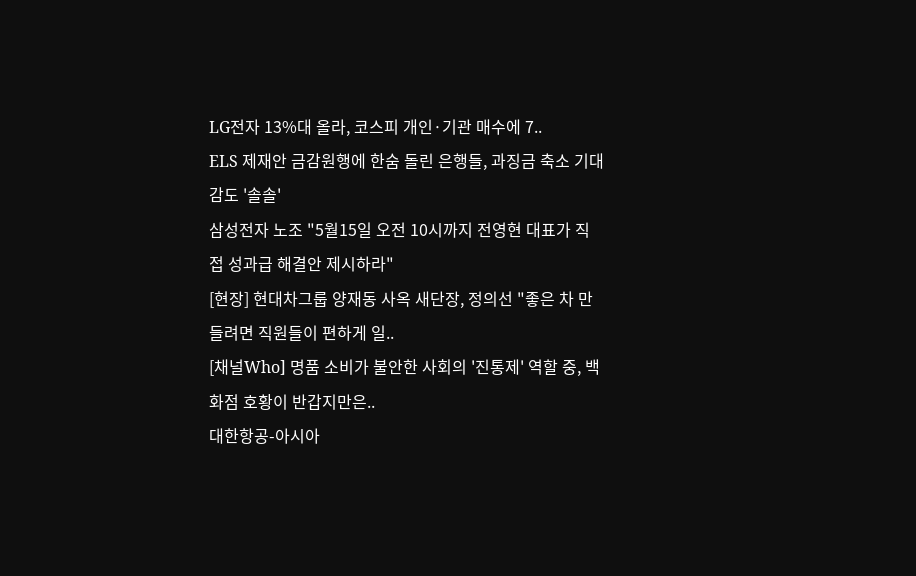LG전자 13%대 올라, 코스피 개인·기관 매수에 7..
ELS 제재안 금감원행에 한숨 돌린 은행들, 과징금 축소 기대감도 '솔솔'
삼성전자 노조 "5월15일 오전 10시까지 전영현 대표가 직접 성과급 해결안 제시하라"
[현장] 현대차그룹 양재동 사옥 새단장, 정의선 "좋은 차 만들려면 직원들이 편하게 일..
[채널Who] 명품 소비가 불안한 사회의 '진통제' 역할 중, 백화점 호황이 반갑지만은..
대한항공-아시아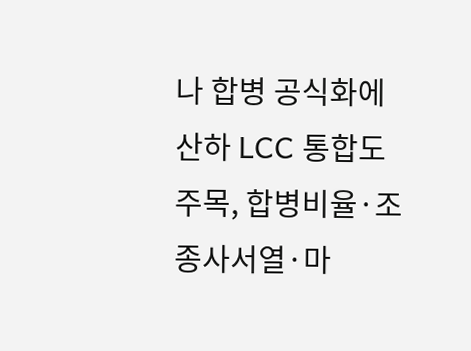나 합병 공식화에 산하 LCC 통합도 주목, 합병비율·조종사서열·마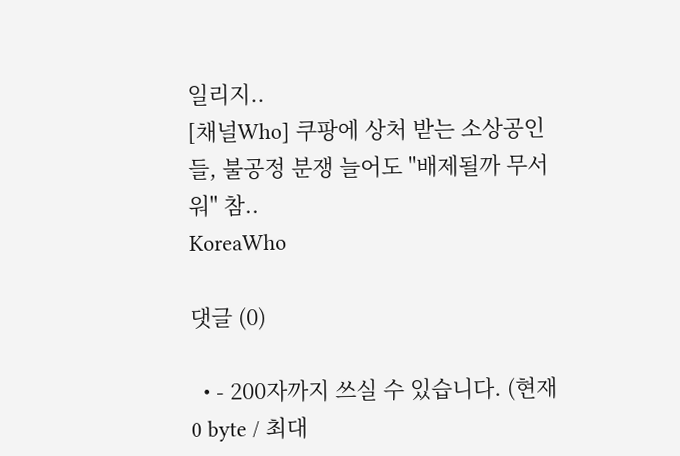일리지..
[채널Who] 쿠팡에 상처 받는 소상공인들, 불공정 분쟁 늘어도 "배제될까 무서워" 참..
KoreaWho

댓글 (0)

  • - 200자까지 쓰실 수 있습니다. (현재 0 byte / 최대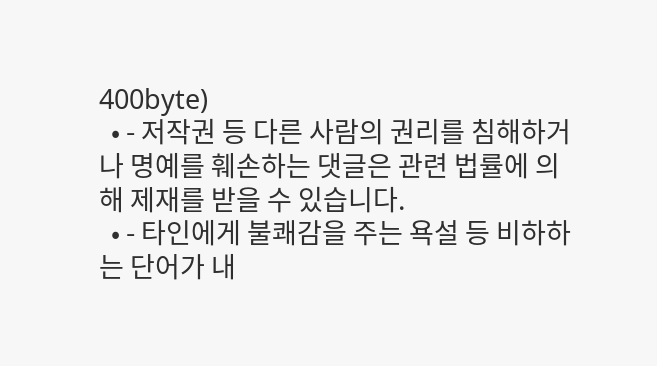400byte)
  • - 저작권 등 다른 사람의 권리를 침해하거나 명예를 훼손하는 댓글은 관련 법률에 의해 제재를 받을 수 있습니다.
  • - 타인에게 불쾌감을 주는 욕설 등 비하하는 단어가 내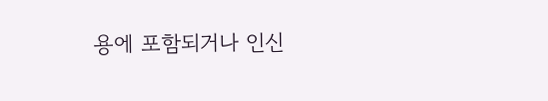용에 포함되거나 인신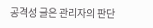공격성 글은 관리자의 판단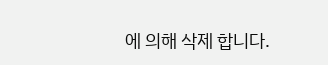에 의해 삭제 합니다.